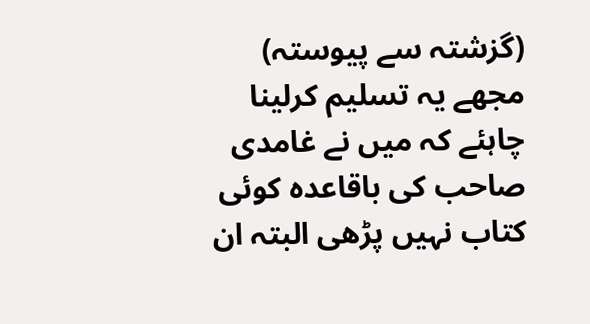(گزشتہ سے پیوستہ)
مجھے یہ تسلیم کرلینا چاہئے کہ میں نے غامدی صاحب کی باقاعدہ کوئی کتاب نہیں پڑھی البتہ ان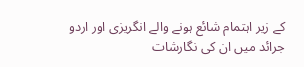کے زیر اہتمام شائع ہونے والے انگریزی اور اردو جرائد میں ان کی نگارشات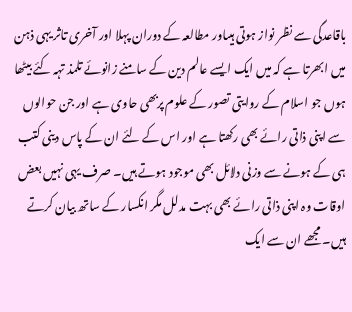باقاعدگی سے نظر نواز ہوتی ہیںاور مطالعہ کے دوران پہلا اور آخری تاثر یہی ذہن میں ابھرتا ہے کہ میں ایک ایسے عالم دین کے سامنے زانوئے تلمذ تہہ کئے بیٹھا ہوں جو اسلام کے روایتی تصور کے علوم پربھی حاوی ہے اور جن حوالوں سے اپنی ذاتی رائے بھی رکھتا ہے اور اس کے لئے ان کے پاس دینی کتب ہی کے ہونے سے وزنی دلائل بھی موجود ہوتے ہیں۔ صرف یہی نہیں بعض اوقات وہ اپنی ذاتی رائے بھی بہت مدلل مگر انکسار کے ساتھ بیان کرتے ہیں۔ مجھے ان سے ایک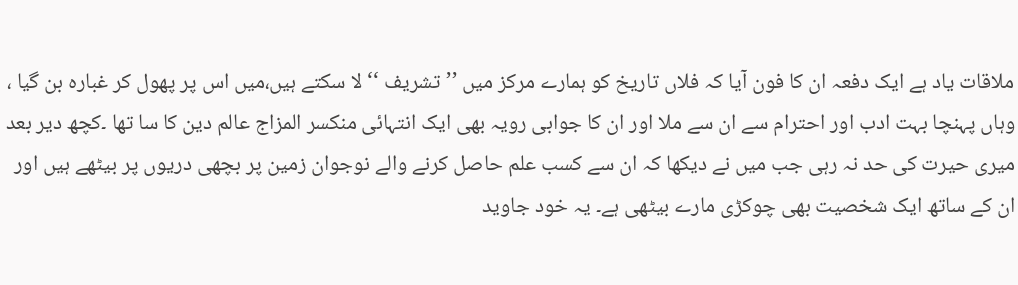ملاقات یاد ہے ایک دفعہ ان کا فون آیا کہ فلاں تاریخ کو ہمارے مرکز میں ’’تشریف ‘‘لا سکتے ہیں،میں اس پر پھول کر غبارہ بن گیا ، وہاں پہنچا بہت ادب اور احترام سے ان سے ملا اور ان کا جوابی رویہ بھی ایک انتہائی منکسر المزاج عالم دین کا سا تھا ۔کچھ دیر بعد میری حیرت کی حد نہ رہی جب میں نے دیکھا کہ ان سے کسب علم حاصل کرنے والے نوجوان زمین پر بچھی دریوں پر بیٹھے ہیں اور ان کے ساتھ ایک شخصیت بھی چوکڑی مارے بیٹھی ہے۔ یہ خود جاوید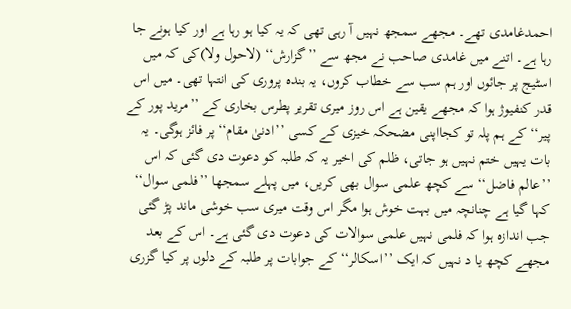احمدغامدی تھے۔ مجھے سمجھ نہیں آ رہی تھی کہ یہ کیا ہو رہا ہے اور کیا ہونے جا رہا ہے۔ اتنے میں غامدی صاحب نے مجھ سے ’’گزارش‘‘ (لاحول ولا)کی کہ میں اسٹیج پر جائوں اور ہم سب سے خطاب کروں، یہ بندہ پروری کی انتہا تھی۔ میں اس قدر کنفیوژ ہوا کہ مجھے یقین ہے اس روز میری تقریر پطرس بخاری کے ’’مرید پور کے پیر‘‘ کے ہم پلہ تو کجااپنی مضحکہ خیزی کے کسی ’’ادنیٰ مقام‘‘ پر فائز ہوگی۔ یہ بات یہیں ختم نہیں ہو جاتی، ظلم کی اخیر یہ کہ طلبہ کو دعوت دی گئی کہ اس ’’عالم فاضل‘‘ سے کچھ علمی سوال بھی کریں، میں پہلے سمجھا ’’فلمی سوال‘‘ کہا گیا ہے چنانچہ میں بہت خوش ہوا مگر اس وقت میری سب خوشی ماند پڑ گئی جب اندازہ ہوا کہ فلمی نہیں علمی سوالات کی دعوت دی گئی ہے۔ اس کے بعد مجھے کچھ یا د نہیں کہ ایک ’’اسکالر‘‘ کے جوابات پر طلبہ کے دلوں پر کیا گزری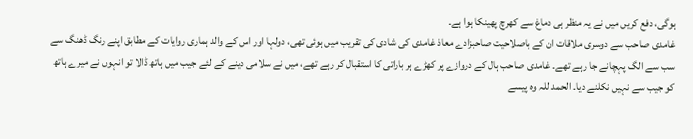ہوگی، دفع کریں میں نے یہ منظر ہی دماغ سے کھرچ پھینکا ہوا ہے۔
غامدی صاحب سے دوسری ملاقات ان کے باصلاحیت صاحبزادے معاذ غامدی کی شادی کی تقریب میں ہوئی تھی، دولہا اور اس کے والد ہماری روایات کے مطابق اپنے رنگ ڈھنگ سے سب سے الگ پہچانے جا رہے تھے۔ غامدی صاحب ہال کے دروازے پر کھڑے ہر باراتی کا استقبال کر رہے تھے، میں نے سلامی دینے کے لئے جیب میں ہاتھ ڈالا تو انہوں نے میرے ہاتھ کو جیب سے نہیں نکلنے دیا۔ الحمد للہ وہ پیسے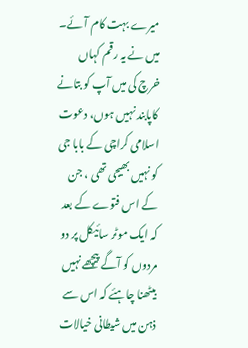میرے بہت کام آئے۔ میں نے یہ رقم کہاں خرچ کی میں آپ کو بتانے کاپابند نہیں ہوں، دعوت اسلامی کراچی کے بابا جی کو نہیں بھیجی تھی ، جن کے اس فتوے کے بعد کہ ایک موٹر سائیکل پر دو مردوں کو آگے پیچھے نہیں بیٹھنا چاہئے کہ اس سے ذہن میں شیطانی خیالات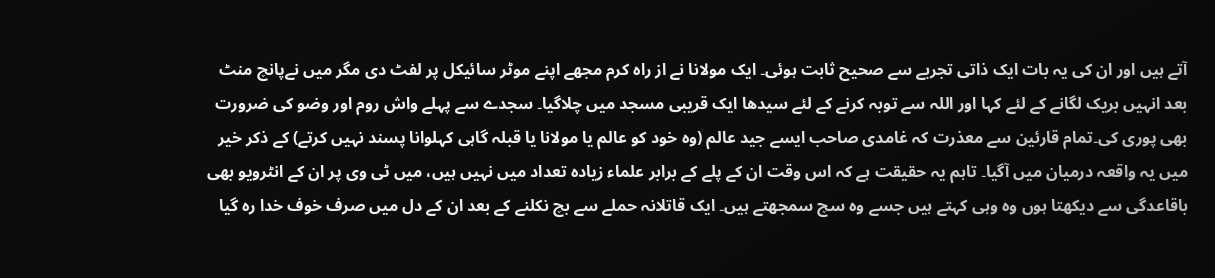آتے ہیں اور ان کی یہ بات ایک ذاتی تجربے سے صحیح ثابت ہوئی۔ ایک مولانا نے از راہ کرم مجھے اپنے موٹر سائیکل پر لفٹ دی مگر میں نےپانچ منٹ بعد انہیں بریک لگانے کے لئے کہا اور اللہ سے توبہ کرنے کے لئے سیدھا ایک قریبی مسجد میں چلاگیا۔ سجدے سے پہلے واش روم اور وضو کی ضرورت بھی پوری کی۔تمام قارئین سے معذرت کہ غامدی صاحب ایسے جید عالم (وہ خود کو عالم یا مولانا یا قبلہ گاہی کہلوانا پسند نہیں کرتے) کے ذکر خیر میں یہ واقعہ درمیان میں آگیا۔ تاہم یہ حقیقت ہے کہ اس وقت ان کے پلے کے برابر علماء زیادہ تعداد میں نہیں ہیں، میں ٹی وی پر ان کے انٹرویو بھی باقاعدگی سے دیکھتا ہوں وہ وہی کہتے ہیں جسے وہ سچ سمجھتے ہیں۔ ایک قاتلانہ حملے سے بچ نکلنے کے بعد ان کے دل میں صرف خوف خدا رہ گیا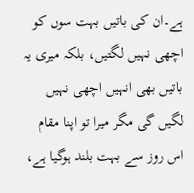ہے۔ان کی باتیں بہت سوں کو اچھی نہیں لگتیں، بلکہ میری یہ باتیں بھی انہیں اچھی نہیں لگیں گی مگر میرا تو اپنا مقام اس روز سے بہت بلند ہوگیا ہے،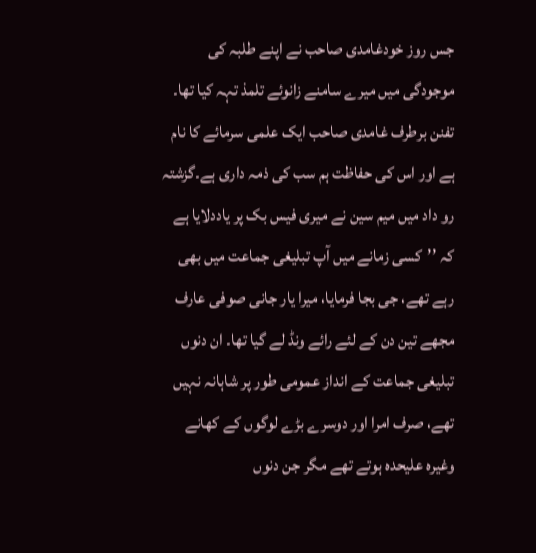جس روز خودغامدی صاحب نے اپنے طلبہ کی موجودگی میں میرے سامنے زانوئے تلمذ تہہ کیا تھا۔ تفنن برطرف غامدی صاحب ایک علمی سرمائے کا نام ہے اور اس کی حفاظت ہم سب کی ذمہ داری ہے۔گزشتہ رو داد میں میم سین نے میری فیس بک پر یاددلایا ہے کہ ’’کسی زمانے میں آپ تبلیغی جماعت میں بھی رہے تھے، جی بجا فرمایا، میرا یار جانی صوفی عارف مجھے تین دن کے لئے رائے ونڈ لے گیا تھا۔ ان دنوں تبلیغی جماعت کے انداز عمومی طور پر شاہانہ نہیں تھے، صرف امرا اور دوسرے بڑے لوگوں کے کھانے وغیرہ علیحدہ ہوتے تھے مگر جن دنوں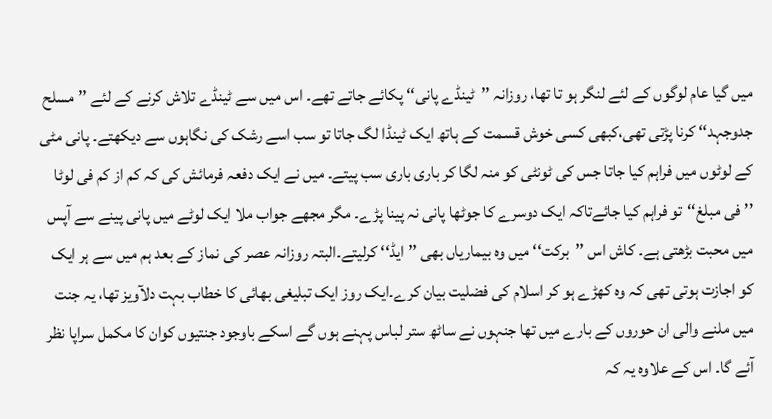میں گیا عام لوگوں کے لئے لنگر ہو تا تھا، روزانہ ’’ٹینڈے پانی‘‘ پکائے جاتے تھے۔ اس میں سے ٹینڈے تلاش کرنے کے لئے ’’مسلح جدوجہد‘‘ کرنا پڑتی تھی،کبھی کسی خوش قسمت کے ہاتھ ایک ٹینڈا لگ جاتا تو سب اسے رشک کی نگاہوں سے دیکھتے۔ پانی مٹی کے لوٹوں میں فراہم کیا جاتا جس کی ٹونٹی کو منہ لگا کر باری باری سب پیتے۔ میں نے ایک دفعہ فرمائش کی کہ کم از کم فی لوٹا ’’فی مبلغ‘‘تو فراہم کیا جائےتاکہ ایک دوسرے کا جوٹھا پانی نہ پینا پڑے۔ مگر مجھے جواب ملا ایک لوٹے میں پانی پینے سے آپس میں محبت بڑھتی ہے۔ کاش اس ’’برکت‘‘ میں وہ بیماریاں بھی ’’ایڈ‘‘ کرلیتے۔البتہ روزانہ عصر کی نماز کے بعد ہم میں سے ہر ایک کو اجازت ہوتی تھی کہ وہ کھڑے ہو کر اسلام کی فضلیت بیان کرے۔ایک روز ایک تبلیغی بھائی کا خطاب بہت دلآویز تھا، یہ جنت میں ملنے والی ان حوروں کے بارے میں تھا جنہوں نے ساٹھ ستر لباس پہنے ہوں گے اسکے باوجود جنتیوں کوان کا مکمل سراپا نظر آئے گا۔ اس کے علاوہ یہ کہ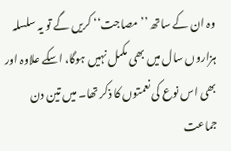وہ ان کے ساتھ ’’مصاجت‘‘ کریں گے تو یہ سلسلہ ہزاروں سال میں بھی مکمل نہیں ہوگا، اسکے علاوہ اور بھی اس نوع کی نعمتوں کا ذکر تھا۔ میں تین دن جماعت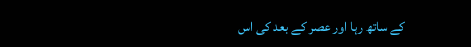کے ساتھ رہا اور عصر کے بعد کی اس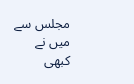مجلس سے میں نے کبھی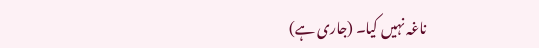ناغہ نہیں کیا۔ (جاری ہے)